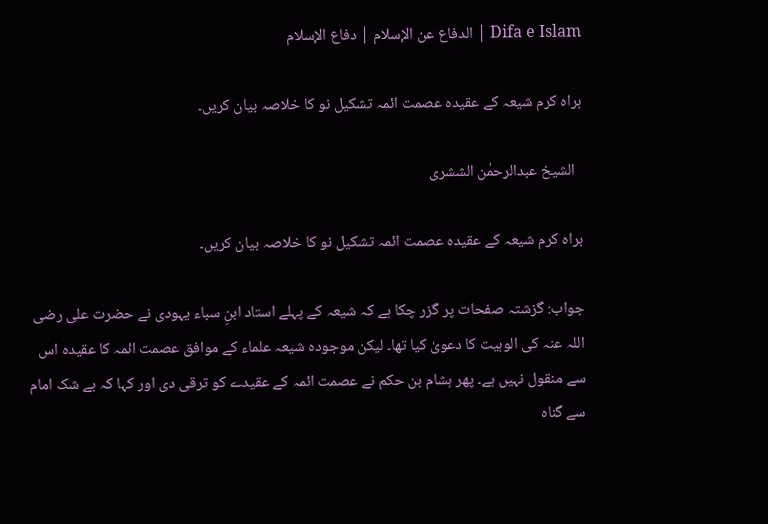Difa e Islam | الدفاع عن الإسلام | دفاع الإسلام

براہ کرم شیعہ کے عقیدہ عصمت ائمہ تشکیل نو کا خلاصہ بیان کریں۔

  الشیخ عبدالرحمٰن الششری

براہ کرم شیعہ کے عقیدہ عصمت ائمہ تشکیل نو کا خلاصہ بیان کریں۔

جواب: گزشتہ صفحات پر گزر چکا ہے کہ شیعہ کے پہلے استاد ابنِ سباء یہودی نے حضرت علی رضی اللہ عنہ کی الوہیت کا دعویٰ کیا تھا۔ لیکن موجودہ شیعہ علماء کے موافق عصمت ائمہ کا عقیدہ اس سے منقول نہیں ہے۔ پھر ہشام بن حکم نے عصمت ائمہ کے عقیدے کو ترقی دی اور کہا کہ بے شک امام سے گناہ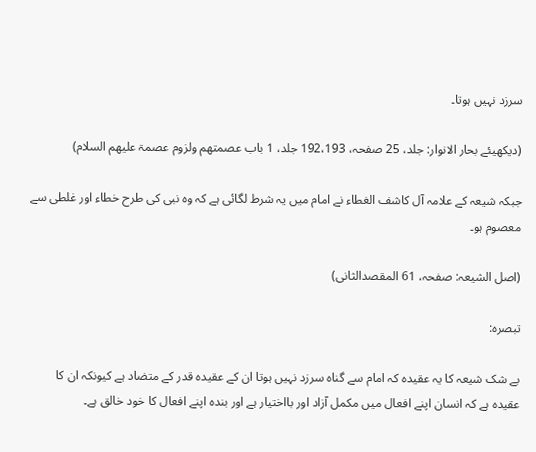سرزد نہیں ہوتا۔

(دیکھیئے بحار الانوار: جلد، 25 صفحہ، 192،193 جلد، 1 باب عصمتھم ولزوم عصمۃ علیھم السلام)

جبکہ شیعہ کے علامہ آل کاشف الغطاء نے امام میں یہ شرط لگائی ہے کہ وہ نبی کی طرح خطاء اور غلطی سے معصوم ہو۔

(اصل الشیعہ: صفحہ، 61 المقصدالثانی)

تبصره:

بے شک شیعہ کا یہ عقیدہ کہ امام سے گناہ سرزد نہیں ہوتا ان کے عقیدہ قدر کے متضاد ہے کیونکہ ان کا عقیدہ ہے کہ انسان اپنے افعال میں مکمل آزاد اور بااختیار ہے اور بندہ اپنے افعال کا خود خالق ہے۔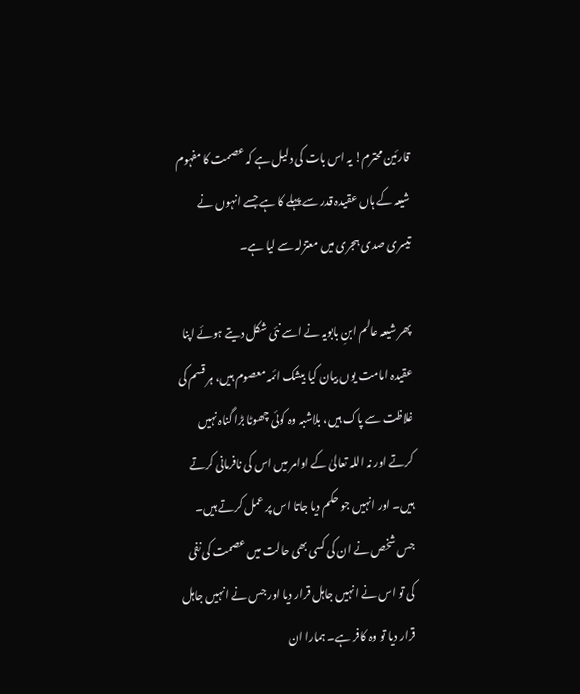قارئین محترم! یہ اس بات کی دلیل ہے کہ عصمت کا مفہوم شیعہ کے ہاں عقیدہ قدر سے پہلے کا ہے جسے انہوں نے تیسری صدی ہجری میں معتزلہ سے لیا ہے۔

پھر شیعہ عالم ابنِ بابویہ نے اسے نئی شکل دیتے ہوئے اپنا عقیدہ امامت یوں بیان کیا بیشک ائمہ معصوم ہیں، ہر قسم کی غلاظت سے پاک ہیں، بلاشبہ وہ کوئی چھوٹا بڑا گناہ نہیں کرتے اور نہ اللہ تعالیٰ کے اوامر میں اس کی نافرمانی کرتے ہیں۔ اور انہیں جو حکم دیا جاتا اس پر عمل کرتے ہیں۔ جس شخص نے ان کی کسی بھی حالت میں عصمت کی نفی کی تو اس نے انہیں جاہل قرار دیا اور جس نے انہیں جاہل قرار دیا تو وہ کافر ہے۔ ہمارا ان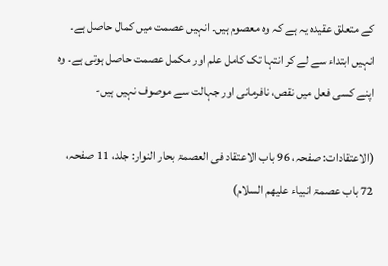کے متعلق عقیدہ یہ ہے کہ وہ معصوم ہیں۔ انہیں عصمت میں کمال حاصل ہے۔ انہیں ابتداء سے لے کر انتہا تک کامل علم اور مکمل عصمت حاصل ہوتی ہے۔ وہ اپنے کسی فعل میں نقص، نافرمانی اور جہالت سے موصوف نہیں ہیں-

(الاعتقادات: صفحہ، 96 باب الاعتقاد فی العصمۃ بحار النوار: جلد، 11 صفحہ، 72 باب عصمۃ انبیاء علیھم السلام)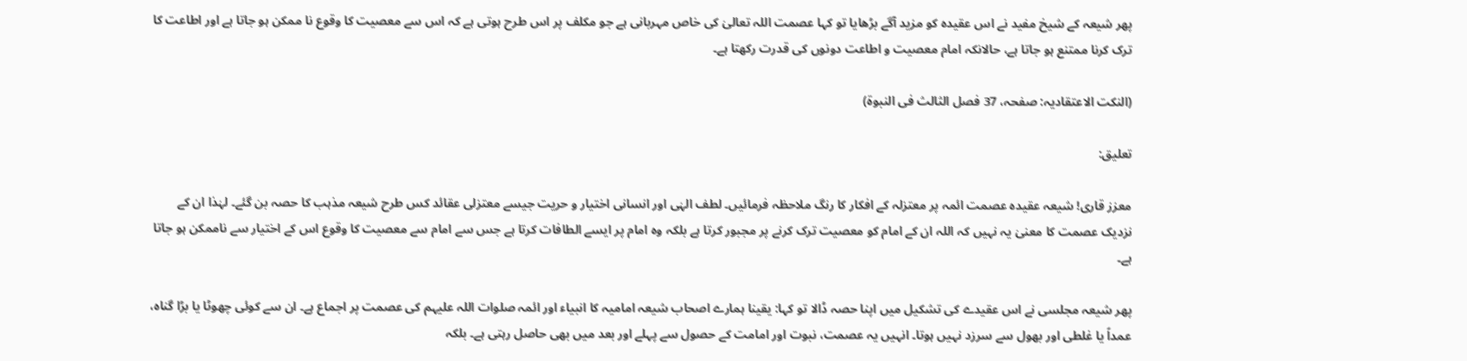پھر شیعہ کے شیخ مفید نے اس عقیدہ کو مزید آگے بڑھایا تو کہا عصمت اللہ تعالیٰ کی خاص مہربانی ہے جو مکلف پر اس طرح ہوتی ہے کہ اس سے معصیت کا وقوع نا ممکن ہو جاتا ہے اور اطاعت کا ترک کرنا ممتنع ہو جاتا ہے، حالانکہ امام معصیت و اطاعت دونوں کی قدرت رکھتا ہے۔

(النکت الاعتقادیہ: صفحہ، 37 فصل الثالث فی النبوۃ)

تعلیق:

معزز قاری! شیعہ عقیدہ عصمت ائمہ پر معتزلہ کے افکار کا رنگ ملاحظہ فرمائیں۔ لطف الہٰی اور انسانی اختیار و حریت جیسے معتزلی عقائد کس طرح شیعہ مذہب کا حصہ بن گئے۔ لہٰذا ان کے نزدیک عصمت کا معنیٰ یہ نہیں کہ اللہ ان کے امام کو معصیت ترک کرنے پر مجبور کرتا ہے بلکہ وہ امام پر ایسے الطافات کرتا ہے جس سے امام سے معصیت کا وقوع اس کے اختیار سے ناممکن ہو جاتا ہے۔

پھر شیعہ مجلسی نے اس عقیدے کی تشکیل میں اپنا حصہ ڈالا تو کہا: یقینا ہمارے اصحاب شیعہ امامیہ کا انبیاء اور ائمہ صلوات اللہ علیہم کی عصمت پر اجماع ہے۔ ان سے کوئی چھوٹا یا بڑا گناہ، عمداً یا غلطی اور بھول سے سرزد نہیں ہوتا۔ انہیں یہ عصمت، نبوت اور امامت کے حصول سے پہلے اور بعد میں بھی حاصل رہتی ہے۔ بلکہ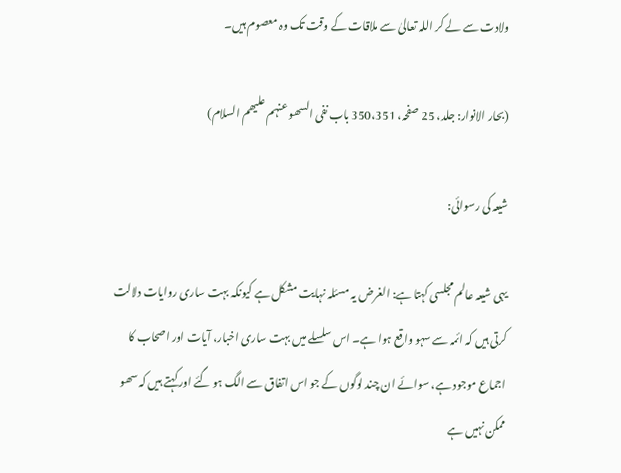ولادت سے لے کر اللہ تعالیٰ سے ملاقات کے وقت تک وہ معصوم ہیں۔

(بحار الانوار: جلد، 25 صفحہ، 350،351 باب نفی السھو عنہم علیھم السلام)

شیعہ کی رسوائی:

یہی شیعہ عالم مجلسی کہتا ہے: الغرض یہ مسئلہ نہایت مشکل ہے کیونکہ بہت ساری روایات دلالت کرتی ہیں کہ ائمہ سے سہو واقع ہوا ہے۔ اس سلسلے میں بہت ساری اخبار، آیات اور اصحاب کا اجماع موجود ہے، سوائے ان چند لوگوں کے جو اس اتفاق سے الگ ہو گئے اور کہتے ہیں کہ سھو ممکن نہیں ہے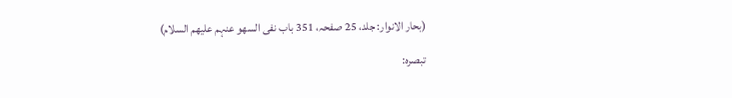(بحار الانوار: جلد، 25 صفحہ، 351 باب نفی السھو عنہم علیھم السلام)

تبصره: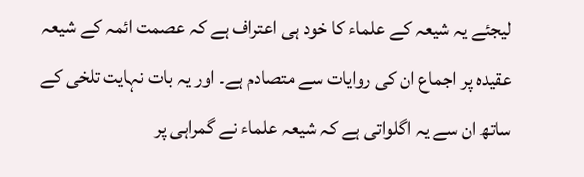لیجئے یہ شیعہ کے علماء کا خود ہی اعتراف ہے کہ عصمت ائمہ کے شیعہ عقیدہ پر اجماع ان کی روایات سے متصادم ہے۔ اور یہ بات نہایت تلخی کے ساتھ ان سے یہ اگلواتی ہے کہ شیعہ علماء نے گمراہی پر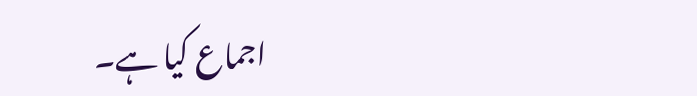اجماع کیا ہے۔